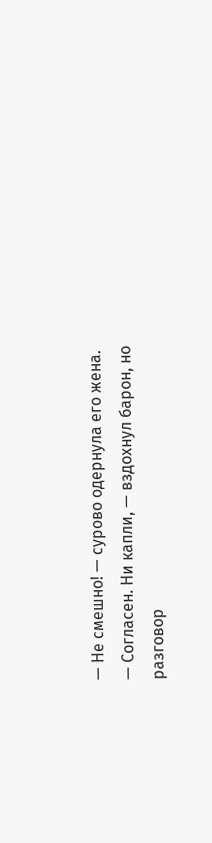— Не смешно! — сурово одернула его жена.
— Согласен. Ни капли, — вздохнул барон, но разговор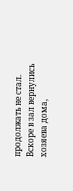продолжать не стал.
Вскоре в зал вернулись хозяева дома,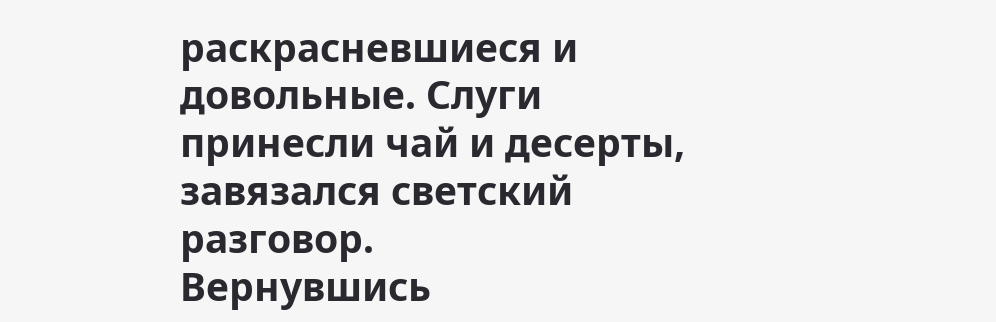раскрасневшиеся и довольные. Слуги принесли чай и десерты, завязался светский разговор.
Вернувшись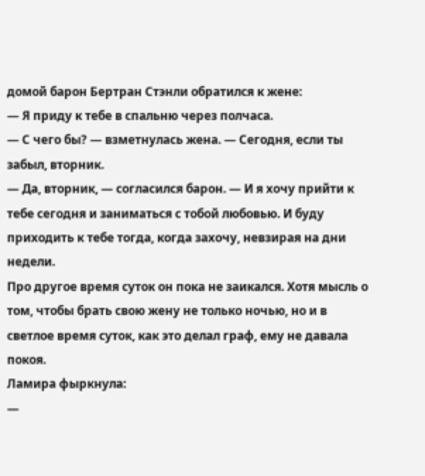домой барон Бертран Стэнли обратился к жене:
— Я приду к тебе в спальню через полчаса.
— С чего бы? — взметнулась жена. — Сегодня, если ты забыл, вторник.
— Да, вторник, — согласился барон. — И я хочу прийти к тебе сегодня и заниматься с тобой любовью. И буду приходить к тебе тогда, когда захочу, невзирая на дни недели.
Про другое время суток он пока не заикался. Хотя мысль о том, чтобы брать свою жену не только ночью, но и в светлое время суток, как это делал граф, ему не давала покоя.
Ламира фыркнула:
—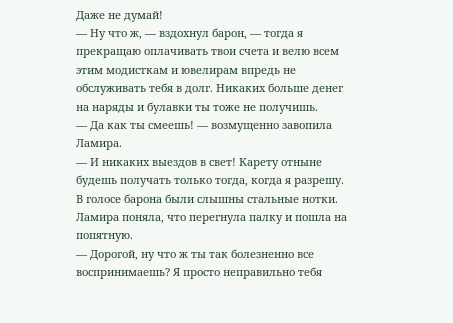Даже не думай!
— Ну что ж, — вздохнул барон, — тогда я прекращаю оплачивать твои счета и велю всем этим модисткам и ювелирам впредь не обслуживать тебя в долг. Никаких больше денег на наряды и булавки ты тоже не получишь.
— Да как ты смеешь! — возмущенно завопила Ламира.
— И никаких выездов в свет! Карету отныне будешь получать только тогда, когда я разрешу.
В голосе барона были слышны стальные нотки. Ламира поняла, что перегнула палку и пошла на попятную.
— Дорогой, ну что ж ты так болезненно все воспринимаешь? Я просто неправильно тебя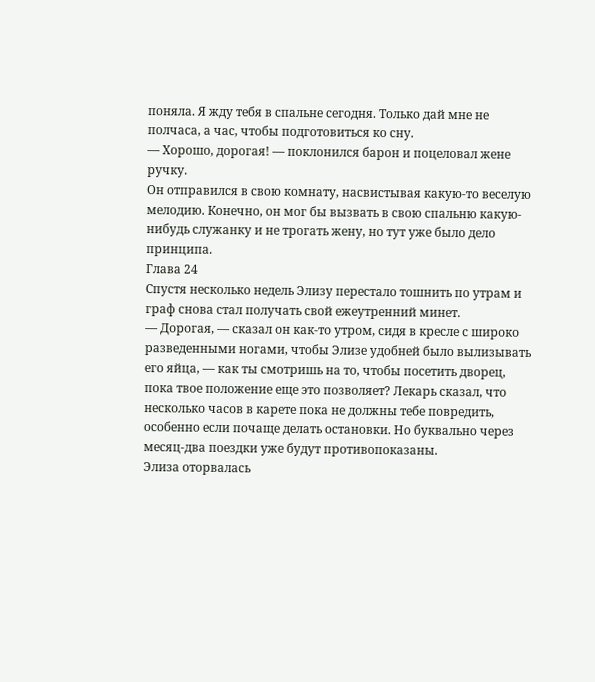поняла. Я жду тебя в спальне сегодня. Только дай мне не полчаса, а час, чтобы подготовиться ко сну.
— Хорошо, дорогая! — поклонился барон и поцеловал жене ручку.
Он отправился в свою комнату, насвистывая какую-то веселую мелодию. Конечно, он мог бы вызвать в свою спальню какую-нибудь служанку и не трогать жену, но тут уже было дело принципа.
Глава 24
Спустя несколько недель Элизу перестало тошнить по утрам и граф снова стал получать свой ежеутренний минет.
— Дорогая, — сказал он как-то утром, сидя в кресле с широко разведенными ногами, чтобы Элизе удобней было вылизывать его яйца, — как ты смотришь на то, чтобы посетить дворец, пока твое положение еще это позволяет? Лекарь сказал, что несколько часов в карете пока не должны тебе повредить, особенно если почаще делать остановки. Но буквально через месяц-два поездки уже будут противопоказаны.
Элиза оторвалась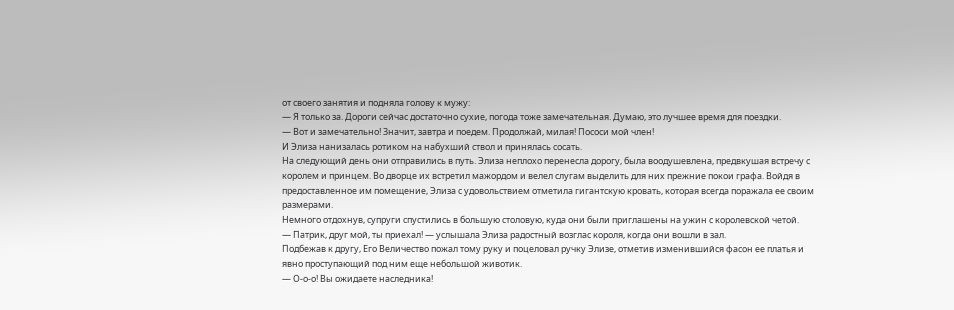от своего занятия и подняла голову к мужу:
— Я только за. Дороги сейчас достаточно сухие, погода тоже замечательная. Думаю, это лучшее время для поездки.
— Вот и замечательно! Значит, завтра и поедем. Продолжай, милая! Пососи мой член!
И Элиза нанизалась ротиком на набухший ствол и принялась сосать.
На следующий день они отправились в путь. Элиза неплохо перенесла дорогу, была воодушевлена, предвкушая встречу с королем и принцем. Во дворце их встретил мажордом и велел слугам выделить для них прежние покои графа. Войдя в предоставленное им помещение, Элиза с удовольствием отметила гигантскую кровать, которая всегда поражала ее своим размерами.
Немного отдохнув, супруги спустились в большую столовую, куда они были приглашены на ужин с королевской четой.
— Патрик, друг мой, ты приехал! — услышала Элиза радостный возглас короля, когда они вошли в зал.
Подбежав к другу, Его Величество пожал тому руку и поцеловал ручку Элизе, отметив изменившийся фасон ее платья и явно проступающий под ним еще небольшой животик.
— О-о-о! Вы ожидаете наследника!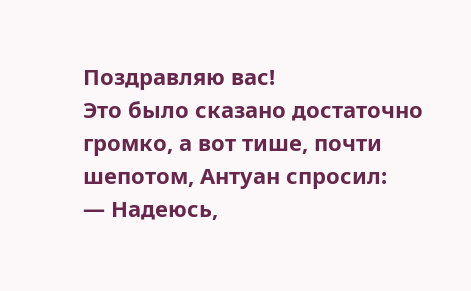Поздравляю вас!
Это было сказано достаточно громко, а вот тише, почти шепотом, Антуан спросил:
— Надеюсь,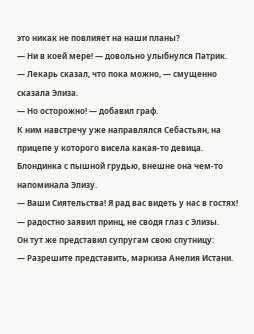это никак не повлияет на наши планы?
— Ни в коей мере! — довольно улыбнулся Патрик.
— Лекарь сказал, что пока можно, — смущенно сказала Элиза.
— Но осторожно! — добавил граф.
К ним навстречу уже направлялся Себастьян, на прицепе у которого висела какая-то девица. Блондинка с пышной грудью, внешне она чем-то напоминала Элизу.
— Ваши Сиятельства! Я рад вас видеть у нас в гостях! — радостно заявил принц, не сводя глаз с Элизы.
Он тут же представил супругам свою спутницу:
— Разрешите представить, маркиза Анелия Истани.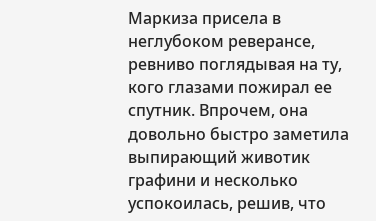Маркиза присела в неглубоком реверансе, ревниво поглядывая на ту, кого глазами пожирал ее спутник. Впрочем, она довольно быстро заметила выпирающий животик графини и несколько успокоилась, решив, что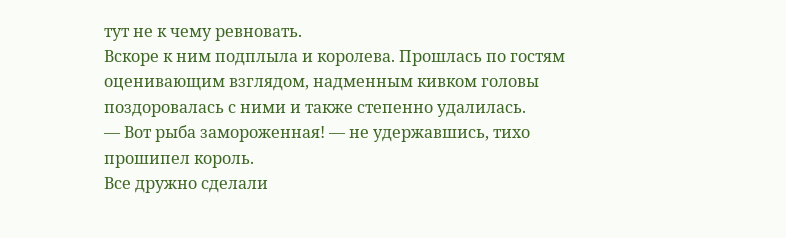тут не к чему ревновать.
Вскоре к ним подплыла и королева. Прошлась по гостям оценивающим взглядом, надменным кивком головы поздоровалась с ними и также степенно удалилась.
— Вот рыба замороженная! — не удержавшись, тихо прошипел король.
Все дружно сделали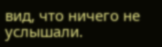вид, что ничего не услышали.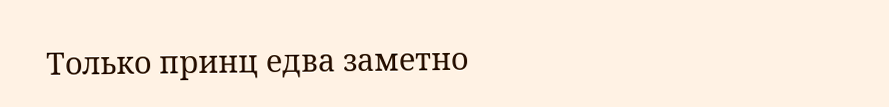Только принц едва заметно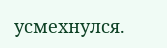усмехнулся.